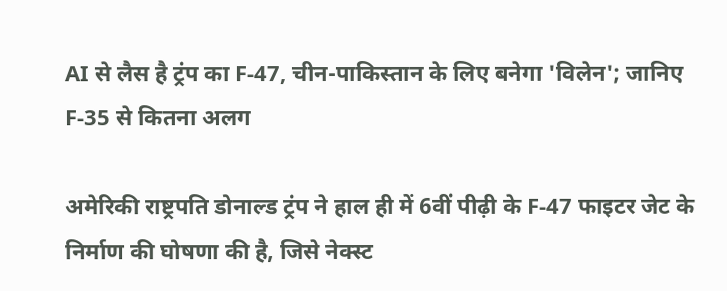AI से लैस है ट्रंप का F-47, चीन-पाकिस्तान के लिए बनेगा 'विलेन'; जानिए F-35 से कितना अलग

अमेरिकी राष्ट्रपति डोनाल्ड ट्रंप ने हाल ही में 6वीं पीढ़ी के F-47 फाइटर जेट के निर्माण की घोषणा की है, जिसे नेक्स्ट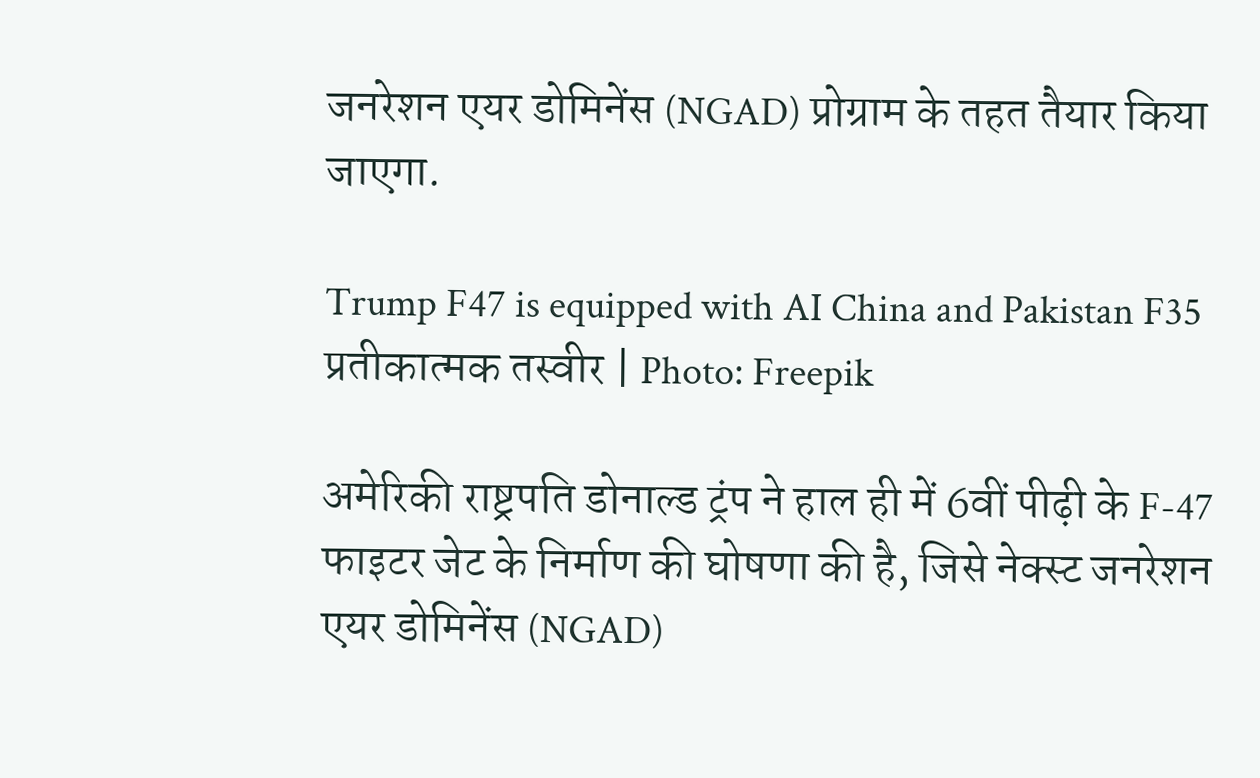जनरेशन एयर डोमिनेंस (NGAD) प्रोग्राम के तहत तैयार किया जाएगा.

Trump F47 is equipped with AI China and Pakistan F35
प्रतीकात्मक तस्वीर | Photo: Freepik

अमेरिकी राष्ट्रपति डोनाल्ड ट्रंप ने हाल ही में 6वीं पीढ़ी के F-47 फाइटर जेट के निर्माण की घोषणा की है, जिसे नेक्स्ट जनरेशन एयर डोमिनेंस (NGAD)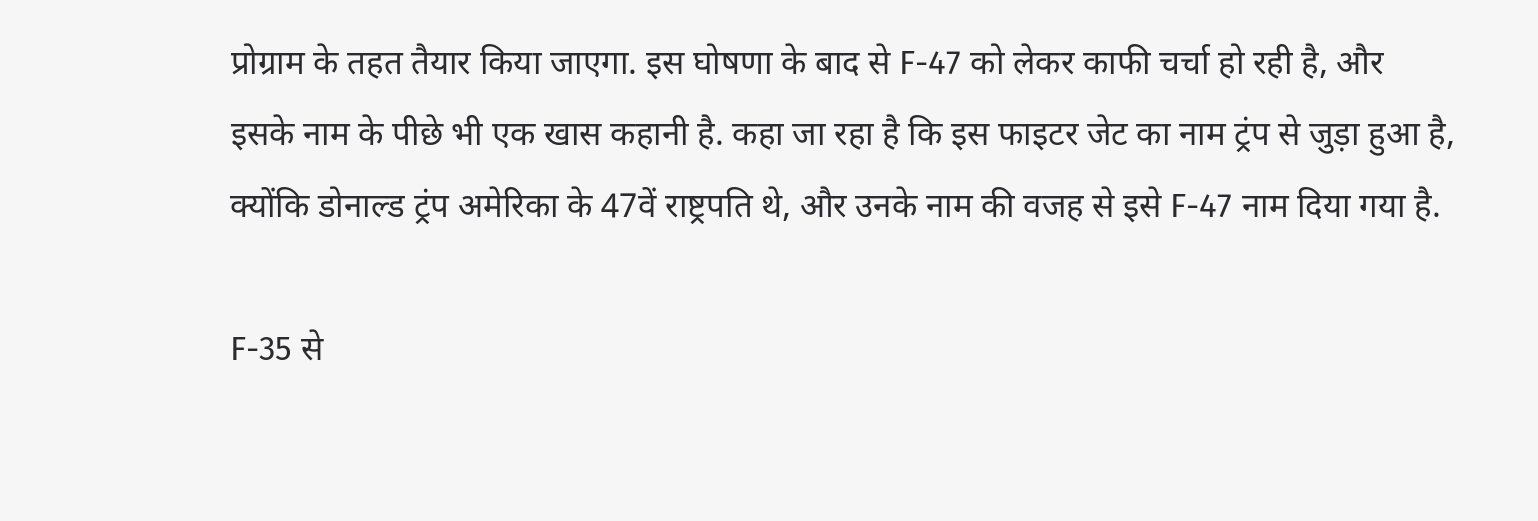प्रोग्राम के तहत तैयार किया जाएगा. इस घोषणा के बाद से F-47 को लेकर काफी चर्चा हो रही है, और इसके नाम के पीछे भी एक खास कहानी है. कहा जा रहा है कि इस फाइटर जेट का नाम ट्रंप से जुड़ा हुआ है, क्योंकि डोनाल्ड ट्रंप अमेरिका के 47वें राष्ट्रपति थे, और उनके नाम की वजह से इसे F-47 नाम दिया गया है.

F-35 से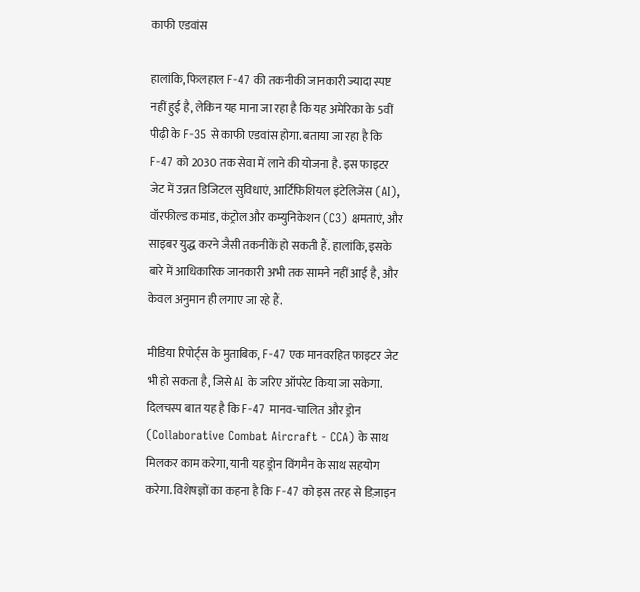काफी एडवांस

हालांकि, फिलहाल F-47 की तकनीकी जानकारी ज्यादा स्पष्ट नहीं हुई है, लेकिन यह माना जा रहा है कि यह अमेरिका के 5वीं पीढ़ी के F-35 से काफी एडवांस होगा. बताया जा रहा है कि F-47 को 2030 तक सेवा में लाने की योजना है. इस फाइटर जेट में उन्नत डिजिटल सुविधाएं, आर्टिफिशियल इंटेलिजेंस (AI), वॉरफील्ड कमांड, कंट्रोल और कम्युनिकेशन (C3) क्षमताएं, और साइबर युद्ध करने जैसी तकनीकें हो सकती हैं. हालांकि, इसके बारे में आधिकारिक जानकारी अभी तक सामने नहीं आई है, और केवल अनुमान ही लगाए जा रहे हैं.

मीडिया रिपोर्ट्स के मुताबिक, F-47 एक मानवरहित फाइटर जेट भी हो सकता है, जिसे AI के जरिए ऑपरेट किया जा सकेगा. दिलचस्प बात यह है कि F-47 मानव-चालित और ड्रोन (Collaborative Combat Aircraft - CCA) के साथ मिलकर काम करेगा, यानी यह ड्रोन विंगमैन के साथ सहयोग करेगा. विशेषज्ञों का कहना है कि F-47 को इस तरह से डिज़ाइन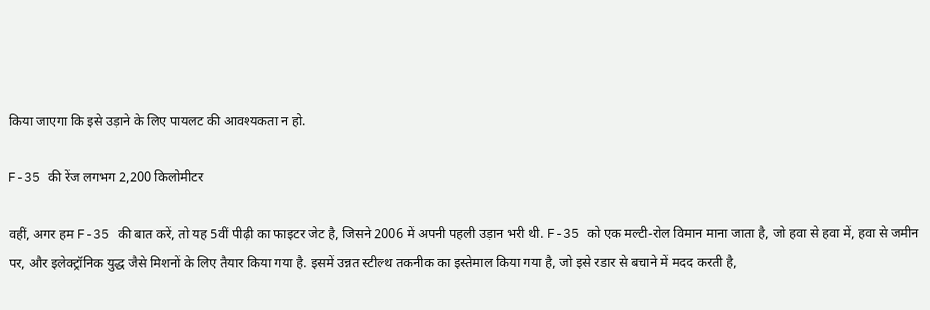किया जाएगा कि इसे उड़ाने के लिए पायलट की आवश्यकता न हो.

F-35 की रेंज लगभग 2,200 किलोमीटर

वहीं, अगर हम F-35 की बात करें, तो यह 5वीं पीढ़ी का फाइटर जेट है, जिसने 2006 में अपनी पहली उड़ान भरी थी. F-35 को एक मल्टी-रोल विमान माना जाता है, जो हवा से हवा में, हवा से जमीन पर, और इलेक्ट्रॉनिक युद्ध जैसे मिशनों के लिए तैयार किया गया है. इसमें उन्नत स्टील्थ तकनीक का इस्तेमाल किया गया है, जो इसे रडार से बचाने में मदद करती है,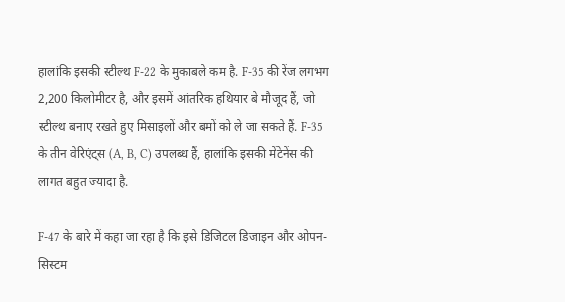हालांकि इसकी स्टील्थ F-22 के मुकाबले कम है. F-35 की रेंज लगभग 2,200 किलोमीटर है, और इसमें आंतरिक हथियार बे मौजूद हैं, जो स्टील्थ बनाए रखते हुए मिसाइलों और बमों को ले जा सकते हैं. F-35 के तीन वेरिएंट्स (A, B, C) उपलब्ध हैं, हालांकि इसकी मेंटेनेंस की लागत बहुत ज्यादा है.

F-47 के बारे में कहा जा रहा है कि इसे डिजिटल डिजाइन और ओपन-सिस्टम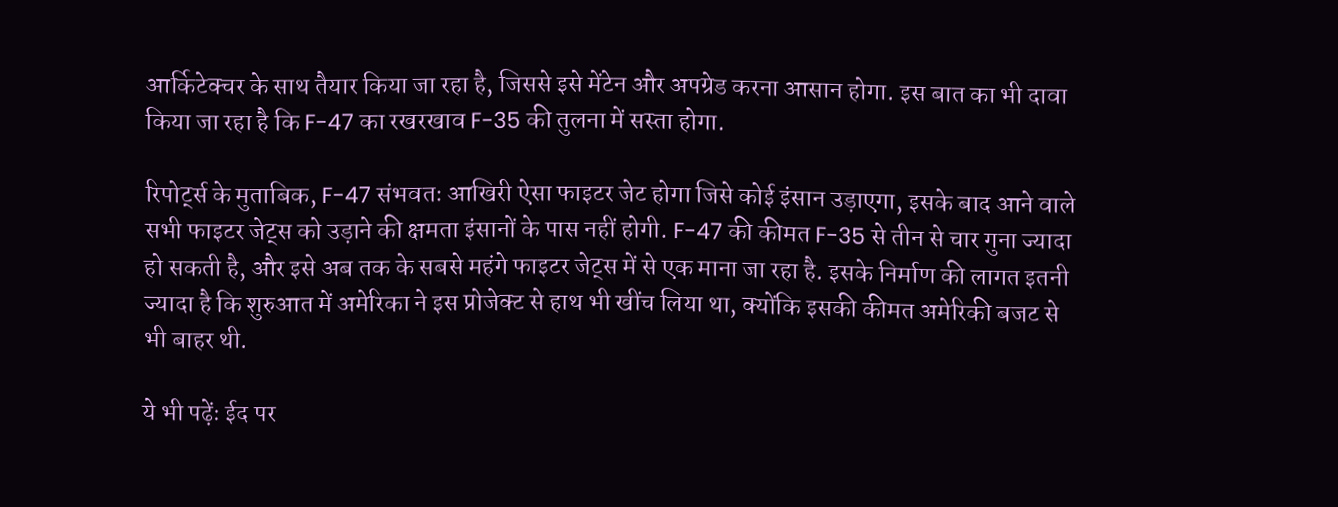आर्किटेक्चर के साथ तैयार किया जा रहा है, जिससे इसे मेंटेन और अपग्रेड करना आसान होगा. इस बात का भी दावा किया जा रहा है कि F-47 का रखरखाव F-35 की तुलना में सस्ता होगा.

रिपोर्ट्स के मुताबिक, F-47 संभवतः आखिरी ऐसा फाइटर जेट होगा जिसे कोई इंसान उड़ाएगा, इसके बाद आने वाले सभी फाइटर जेट्स को उड़ाने की क्षमता इंसानों के पास नहीं होगी. F-47 की कीमत F-35 से तीन से चार गुना ज्यादा हो सकती है, और इसे अब तक के सबसे महंगे फाइटर जेट्स में से एक माना जा रहा है. इसके निर्माण की लागत इतनी ज्यादा है कि शुरुआत में अमेरिका ने इस प्रोजेक्ट से हाथ भी खींच लिया था, क्योंकि इसकी कीमत अमेरिकी बजट से भी बाहर थी.

ये भी पढ़ेंः ईद पर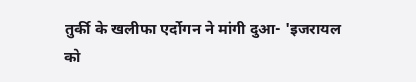तुर्की के खलीफा एर्दोगन ने मांगी दुआ- 'इजरायल को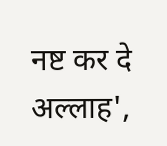नष्ट कर दे अल्लाह',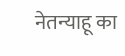नेतन्याहू का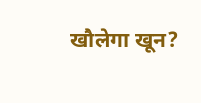खौलेगा खून?